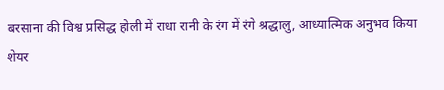बरसाना की विश्व प्रसिद्ध होली में राधा रानी के रंग में रंगे श्रद्धालु, आध्यात्मिक अनुभव किया शेयर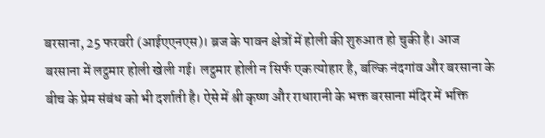बरसाना, 25 फरवरी (आईएएनएस)। ब्रज के पावन क्षेत्रों में होली की शुरुआत हो चुकी है। आज बरसाना में लट्ठमार होली खेली गई। लट्ठमार होली न सिर्फ एक त्योहार है, बल्कि नंदगांव और बरसाना के बीच के प्रेम संबंध को भी दर्शाती है। ऐसे में श्री कृष्ण और राधारानी के भक्त बरसाना मंदिर में भक्ति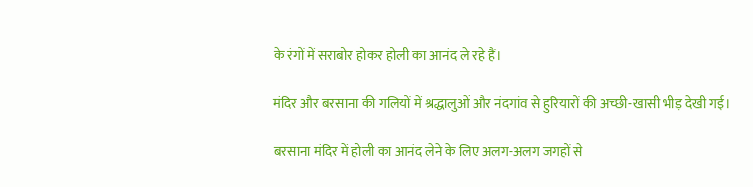के रंगों में सराबोर होकर होली का आनंद ले रहे हैं।

मंदिर और बरसाना की गलियों में श्रद्धालुओं और नंदगांव से हुरियारों की अच्छी-खासी भीड़ देखी गई।

बरसाना मंदिर में होली का आनंद लेने के लिए अलग-अलग जगहों से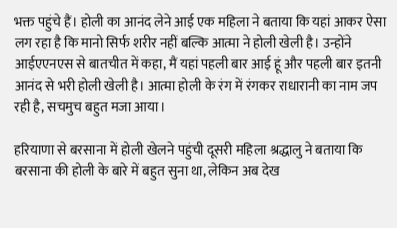भक्त पहुंचे हैं। होली का आनंद लेने आई एक महिला ने बताया कि यहां आकर ऐसा लग रहा है कि मानो सिर्फ शरीर नहीं बल्कि आत्मा ने होली खेली है। उन्होंने आईएएनएस से बातचीत में कहा, मैं यहां पहली बार आई हूं और पहली बार इतनी आनंद से भरी होली खेली है। आत्मा होली के रंग में रंगकर राधारानी का नाम जप रही है, सचमुच बहुत मजा आया।

हरियाणा से बरसाना में होली खेलने पहुंची दूसरी महिला श्रद्धालु ने बताया कि बरसाना की होली के बारे में बहुत सुना था, लेकिन अब देख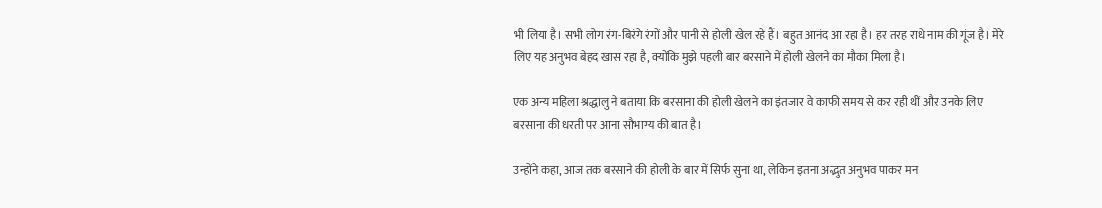भी लिया है। सभी लोग रंग-बिरंगे रंगों और पानी से होली खेल रहे हैं। बहुत आनंद आ रहा है। हर तरह राधे नाम की गूंज है। मेरे लिए यह अनुभव बेहद खास रहा है, क्योंकि मुझे पहली बार बरसाने में होली खेलने का मौका मिला है।

एक अन्य महिला श्रद्धालु ने बताया कि बरसाना की होली खेलने का इंतजार वे काफी समय से कर रही थीं और उनके लिए बरसाना की धरती पर आना सौभाग्य की बात है।

उन्होंने कहा, आज तक बरसाने की होली के बार में सिर्फ सुना था, लेकिन इतना अद्भुत अनुभव पाकर मन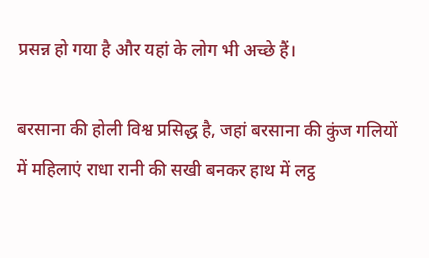प्रसन्न हो गया है और यहां के लोग भी अच्छे हैं।

बरसाना की होली विश्व प्रसिद्ध है, जहां बरसाना की कुंज गलियों में महिलाएं राधा रानी की सखी बनकर हाथ में लट्ठ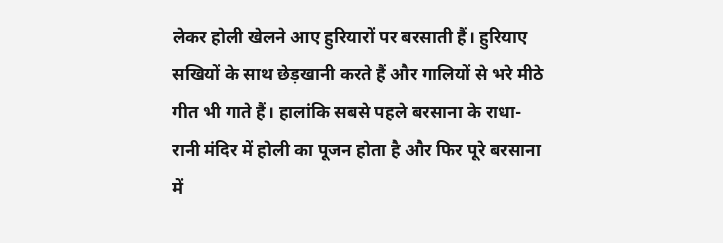लेकर होली खेलने आए हुरियारों पर बरसाती हैं। हुरियाए सखियों के साथ छेड़खानी करते हैं और गालियों से भरे मीठे गीत भी गाते हैं। हालांकि सबसे पहले बरसाना के राधा-रानी मंदिर में होली का पूजन होता है और फिर पूरे बरसाना में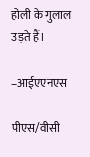होली के गुलाल उड़ते हैं।

–आईएएनएस

पीएस/वीसी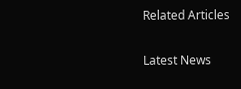Related Articles

Latest News